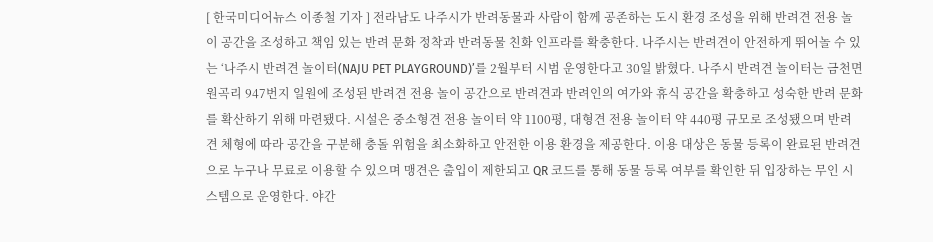[ 한국미디어뉴스 이종철 기자 ] 전라남도 나주시가 반려동물과 사람이 함께 공존하는 도시 환경 조성을 위해 반려견 전용 놀이 공간을 조성하고 책임 있는 반려 문화 정착과 반려동물 친화 인프라를 확충한다. 나주시는 반려견이 안전하게 뛰어놀 수 있는 ‘나주시 반려견 놀이터(NAJU PET PLAYGROUND)’를 2월부터 시범 운영한다고 30일 밝혔다. 나주시 반려견 놀이터는 금천면 원곡리 947번지 일원에 조성된 반려견 전용 놀이 공간으로 반려견과 반려인의 여가와 휴식 공간을 확충하고 성숙한 반려 문화를 확산하기 위해 마련됐다. 시설은 중소형견 전용 놀이터 약 1100평, 대형견 전용 놀이터 약 440평 규모로 조성됐으며 반려견 체형에 따라 공간을 구분해 충돌 위험을 최소화하고 안전한 이용 환경을 제공한다. 이용 대상은 동물 등록이 완료된 반려견으로 누구나 무료로 이용할 수 있으며 맹견은 출입이 제한되고 QR 코드를 통해 동물 등록 여부를 확인한 뒤 입장하는 무인 시스템으로 운영한다. 야간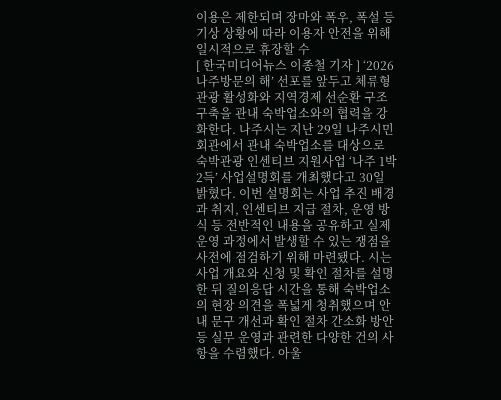이용은 제한되며 장마와 폭우, 폭설 등 기상 상황에 따라 이용자 안전을 위해 일시적으로 휴장할 수
[ 한국미디어뉴스 이종철 기자 ] ‘2026 나주방문의 해’ 선포를 앞두고 체류형 관광 활성화와 지역경제 선순환 구조 구축을 관내 숙박업소와의 협력을 강화한다. 나주시는 지난 29일 나주시민회관에서 관내 숙박업소를 대상으로 숙박관광 인센티브 지원사업 ‘나주 1박 2득’ 사업설명회를 개최했다고 30일 밝혔다. 이번 설명회는 사업 추진 배경과 취지, 인센티브 지급 절차, 운영 방식 등 전반적인 내용을 공유하고 실제 운영 과정에서 발생할 수 있는 쟁점을 사전에 점검하기 위해 마련됐다. 시는 사업 개요와 신청 및 확인 절차를 설명한 뒤 질의응답 시간을 통해 숙박업소의 현장 의견을 폭넓게 청취했으며 안내 문구 개선과 확인 절차 간소화 방안 등 실무 운영과 관련한 다양한 건의 사항을 수렴했다. 아울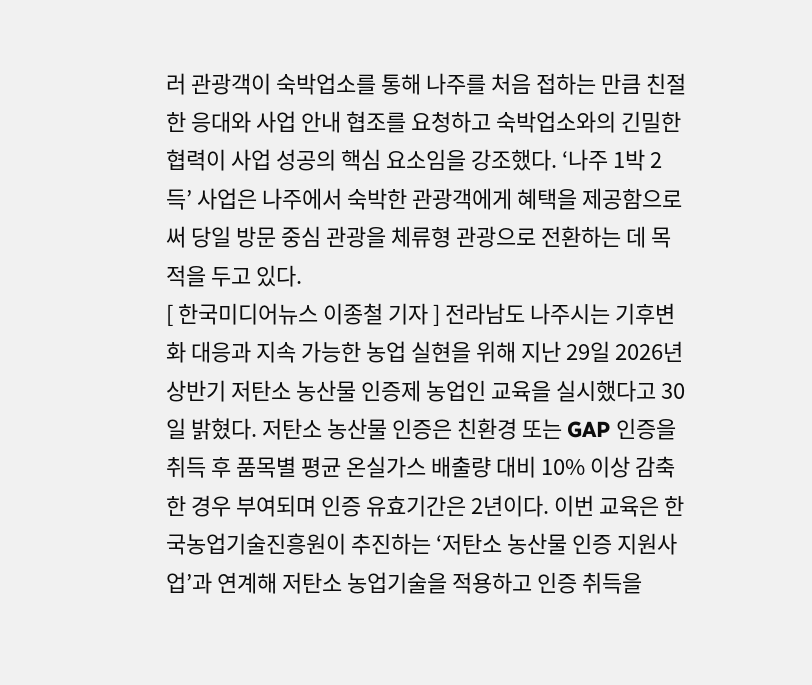러 관광객이 숙박업소를 통해 나주를 처음 접하는 만큼 친절한 응대와 사업 안내 협조를 요청하고 숙박업소와의 긴밀한 협력이 사업 성공의 핵심 요소임을 강조했다. ‘나주 1박 2득’ 사업은 나주에서 숙박한 관광객에게 혜택을 제공함으로써 당일 방문 중심 관광을 체류형 관광으로 전환하는 데 목적을 두고 있다.
[ 한국미디어뉴스 이종철 기자 ] 전라남도 나주시는 기후변화 대응과 지속 가능한 농업 실현을 위해 지난 29일 2026년 상반기 저탄소 농산물 인증제 농업인 교육을 실시했다고 30일 밝혔다. 저탄소 농산물 인증은 친환경 또는 GAP 인증을 취득 후 품목별 평균 온실가스 배출량 대비 10% 이상 감축한 경우 부여되며 인증 유효기간은 2년이다. 이번 교육은 한국농업기술진흥원이 추진하는 ‘저탄소 농산물 인증 지원사업’과 연계해 저탄소 농업기술을 적용하고 인증 취득을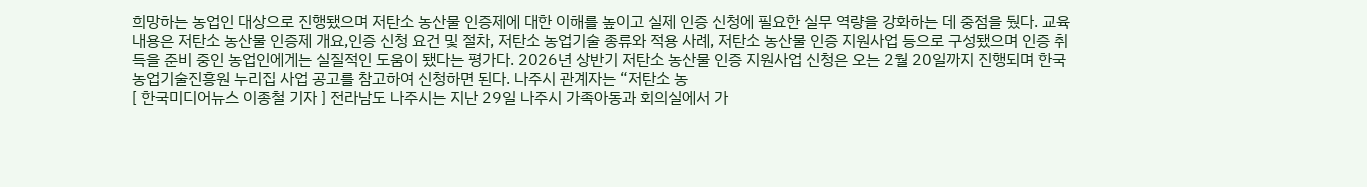희망하는 농업인 대상으로 진행됐으며 저탄소 농산물 인증제에 대한 이해를 높이고 실제 인증 신청에 필요한 실무 역량을 강화하는 데 중점을 뒀다. 교육 내용은 저탄소 농산물 인증제 개요,인증 신청 요건 및 절차, 저탄소 농업기술 종류와 적용 사례, 저탄소 농산물 인증 지원사업 등으로 구성됐으며 인증 취득을 준비 중인 농업인에게는 실질적인 도움이 됐다는 평가다. 2026년 상반기 저탄소 농산물 인증 지원사업 신청은 오는 2월 20일까지 진행되며 한국농업기술진흥원 누리집 사업 공고를 참고하여 신청하면 된다. 나주시 관계자는 “저탄소 농
[ 한국미디어뉴스 이종철 기자 ] 전라남도 나주시는 지난 29일 나주시 가족아동과 회의실에서 가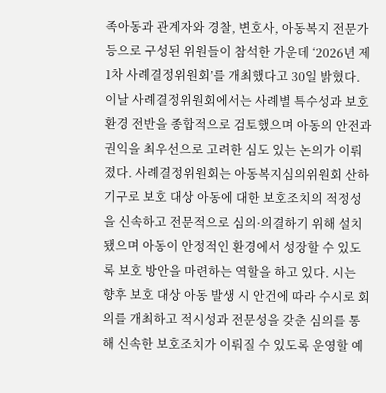족아동과 관계자와 경찰, 변호사, 아동복지 전문가 등으로 구성된 위원들이 참석한 가운데 ‘2026년 제1차 사례결정위원회’를 개최했다고 30일 밝혔다. 이날 사례결정위원회에서는 사례별 특수성과 보호 환경 전반을 종합적으로 검토했으며 아동의 안전과 권익을 최우선으로 고려한 심도 있는 논의가 이뤄졌다. 사례결정위원회는 아동복지심의위원회 산하 기구로 보호 대상 아동에 대한 보호조치의 적정성을 신속하고 전문적으로 심의·의결하기 위해 설치됐으며 아동이 안정적인 환경에서 성장할 수 있도록 보호 방안을 마련하는 역할을 하고 있다. 시는 향후 보호 대상 아동 발생 시 안건에 따라 수시로 회의를 개최하고 적시성과 전문성을 갖춘 심의를 통해 신속한 보호조치가 이뤄질 수 있도록 운영할 예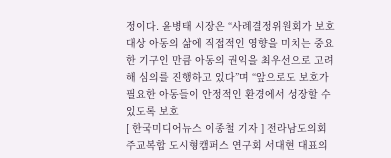정이다. 윤병태 시장은 “사례결정위원회가 보호 대상 아동의 삶에 직접적인 영향을 미치는 중요한 기구인 만큼 아동의 권익을 최우선으로 고려해 심의를 진행하고 있다”며 “앞으로도 보호가 필요한 아동들이 안정적인 환경에서 성장할 수 있도록 보호
[ 한국미디어뉴스 이종철 기자 ] 전라남도의회 주교복합 도시형캠퍼스 연구회 서대현 대표의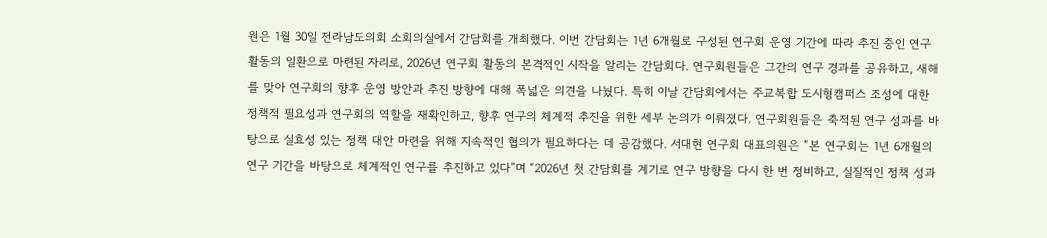원은 1월 30일 전라남도의회 소회의실에서 간담회를 개최했다. 이번 간담회는 1년 6개월로 구성된 연구회 운영 기간에 따라 추진 중인 연구 활동의 일환으로 마련된 자리로, 2026년 연구회 활동의 본격적인 시작을 알리는 간담회다. 연구회원들은 그간의 연구 경과를 공유하고, 새해를 맞아 연구회의 향후 운영 방안과 추진 방향에 대해 폭넓은 의견을 나눴다. 특히 이날 간담회에서는 주교복합 도시형캠퍼스 조성에 대한 정책적 필요성과 연구회의 역할을 재확인하고, 향후 연구의 체계적 추진을 위한 세부 논의가 이뤄졌다. 연구회원들은 축적된 연구 성과를 바탕으로 실효성 있는 정책 대안 마련을 위해 지속적인 협의가 필요하다는 데 공감했다. 서대현 연구회 대표의원은 “본 연구회는 1년 6개월의 연구 기간을 바탕으로 체계적인 연구를 추진하고 있다”며 “2026년 첫 간담회를 계기로 연구 방향을 다시 한 번 정비하고, 실질적인 정책 성과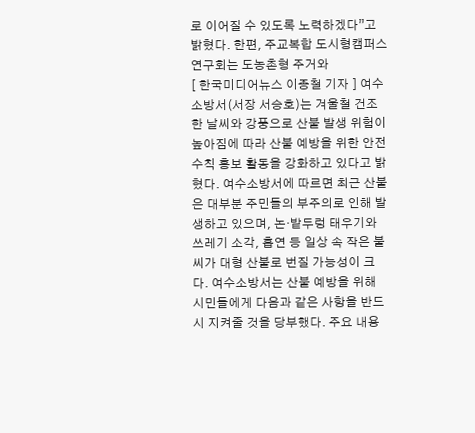로 이어질 수 있도록 노력하겠다”고 밝혔다. 한편, 주교복합 도시형캠퍼스 연구회는 도농촌형 주거와
[ 한국미디어뉴스 이종철 기자 ] 여수소방서(서장 서승호)는 겨울철 건조한 날씨와 강풍으로 산불 발생 위험이 높아짐에 따라 산불 예방을 위한 안전수칙 홍보 활동을 강화하고 있다고 밝혔다. 여수소방서에 따르면 최근 산불은 대부분 주민들의 부주의로 인해 발생하고 있으며, 논·밭두렁 태우기와 쓰레기 소각, 흡연 등 일상 속 작은 불씨가 대형 산불로 번질 가능성이 크다. 여수소방서는 산불 예방을 위해 시민들에게 다음과 같은 사항을 반드시 지켜줄 것을 당부했다. 주요 내용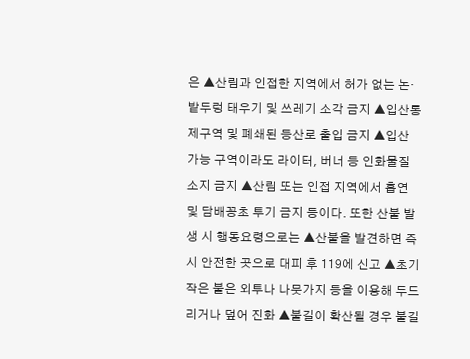은 ▲산림과 인접한 지역에서 허가 없는 논·밭두렁 태우기 및 쓰레기 소각 금지 ▲입산통제구역 및 폐쇄된 등산로 출입 금지 ▲입산 가능 구역이라도 라이터, 버너 등 인화물질 소지 금지 ▲산림 또는 인접 지역에서 흡연 및 담배꽁초 투기 금지 등이다. 또한 산불 발생 시 행동요령으로는 ▲산불을 발견하면 즉시 안전한 곳으로 대피 후 119에 신고 ▲초기 작은 불은 외투나 나뭇가지 등을 이용해 두드리거나 덮어 진화 ▲불길이 확산될 경우 불길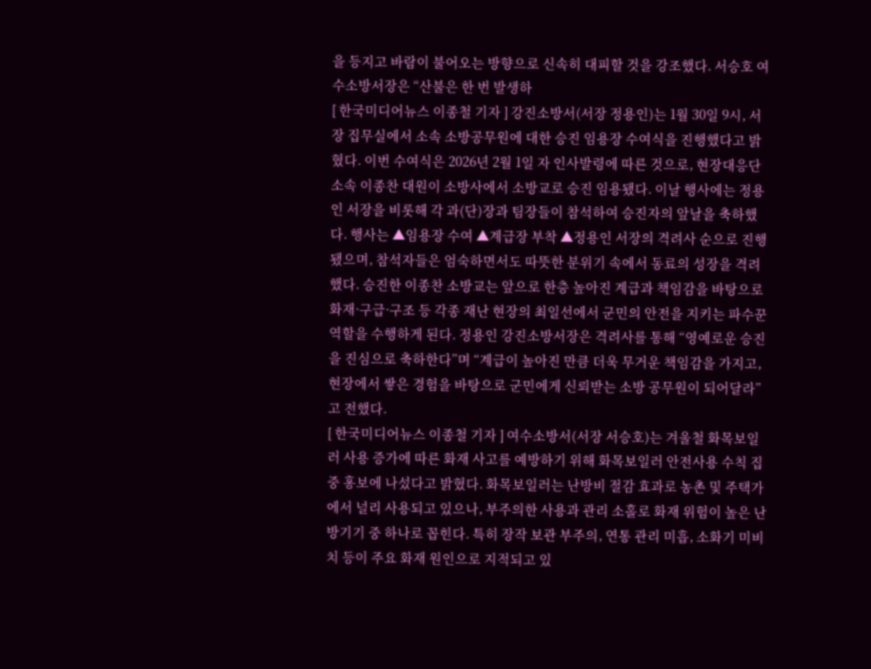을 등지고 바람이 불어오는 방향으로 신속히 대피할 것을 강조했다. 서승호 여수소방서장은 “산불은 한 번 발생하
[ 한국미디어뉴스 이종철 기자 ] 강진소방서(서장 정용인)는 1월 30일 9시, 서장 집무실에서 소속 소방공무원에 대한 승진 임용장 수여식을 진행했다고 밝혔다. 이번 수여식은 2026년 2월 1일 자 인사발령에 따른 것으로, 현장대응단 소속 이종찬 대원이 소방사에서 소방교로 승진 임용됐다. 이날 행사에는 정용인 서장을 비롯해 각 과(단)장과 팀장들이 참석하여 승진자의 앞날을 축하했다. 행사는 ▲임용장 수여 ▲계급장 부착 ▲정용인 서장의 격려사 순으로 진행됐으며, 참석자들은 엄숙하면서도 따뜻한 분위기 속에서 동료의 성장을 격려했다. 승진한 이종찬 소방교는 앞으로 한층 높아진 계급과 책임감을 바탕으로 화재·구급·구조 등 각종 재난 현장의 최일선에서 군민의 안전을 지키는 파수꾼 역할을 수행하게 된다. 정용인 강진소방서장은 격려사를 통해 “영예로운 승진을 진심으로 축하한다”며 “계급이 높아진 만큼 더욱 무거운 책임감을 가지고, 현장에서 쌓은 경험을 바탕으로 군민에게 신뢰받는 소방 공무원이 되어달라”고 전했다.
[ 한국미디어뉴스 이종철 기자 ] 여수소방서(서장 서승호)는 겨울철 화목보일러 사용 증가에 따른 화재 사고를 예방하기 위해 화목보일러 안전사용 수칙 집중 홍보에 나섰다고 밝혔다. 화목보일러는 난방비 절감 효과로 농촌 및 주택가에서 널리 사용되고 있으나, 부주의한 사용과 관리 소홀로 화재 위험이 높은 난방기기 중 하나로 꼽힌다. 특히 장작 보관 부주의, 연통 관리 미흡, 소화기 미비치 등이 주요 화재 원인으로 지적되고 있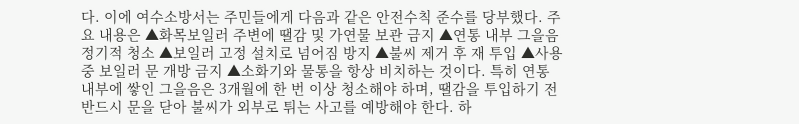다. 이에 여수소방서는 주민들에게 다음과 같은 안전수칙 준수를 당부했다. 주요 내용은 ▲화목보일러 주변에 땔감 및 가연물 보관 금지 ▲연통 내부 그을음 정기적 청소 ▲보일러 고정 설치로 넘어짐 방지 ▲불씨 제거 후 재 투입 ▲사용 중 보일러 문 개방 금지 ▲소화기와 물통을 항상 비치하는 것이다. 특히 연통 내부에 쌓인 그을음은 3개월에 한 번 이상 청소해야 하며, 땔감을 투입하기 전 반드시 문을 닫아 불씨가 외부로 튀는 사고를 예방해야 한다. 하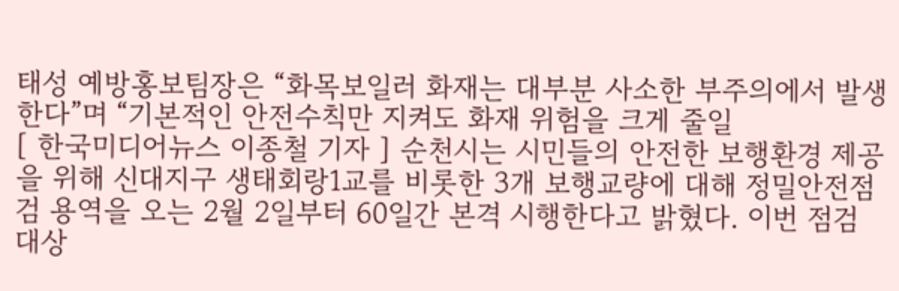태성 예방홍보팀장은 “화목보일러 화재는 대부분 사소한 부주의에서 발생한다”며 “기본적인 안전수칙만 지켜도 화재 위험을 크게 줄일
[ 한국미디어뉴스 이종철 기자 ] 순천시는 시민들의 안전한 보행환경 제공을 위해 신대지구 생태회랑1교를 비롯한 3개 보행교량에 대해 정밀안전점검 용역을 오는 2월 2일부터 60일간 본격 시행한다고 밝혔다. 이번 점검 대상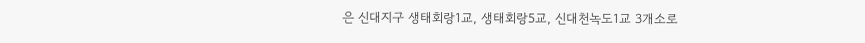은 신대지구 생태회랑1교, 생태회랑5교, 신대천녹도1교 3개소로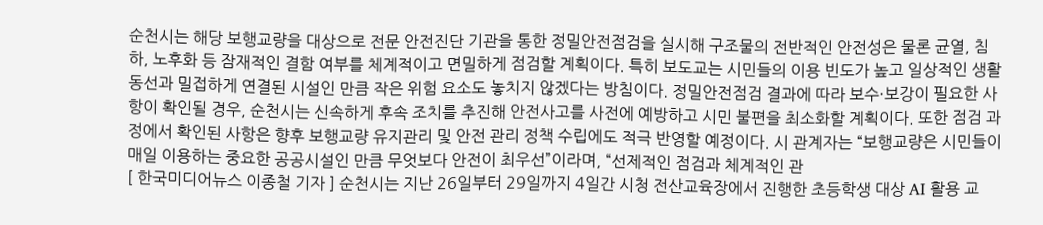순천시는 해당 보행교량을 대상으로 전문 안전진단 기관을 통한 정밀안전점검을 실시해 구조물의 전반적인 안전성은 물론 균열, 침하, 노후화 등 잠재적인 결함 여부를 체계적이고 면밀하게 점검할 계획이다. 특히 보도교는 시민들의 이용 빈도가 높고 일상적인 생활 동선과 밀접하게 연결된 시설인 만큼 작은 위험 요소도 놓치지 않겠다는 방침이다. 정밀안전점검 결과에 따라 보수·보강이 필요한 사항이 확인될 경우, 순천시는 신속하게 후속 조치를 추진해 안전사고를 사전에 예방하고 시민 불편을 최소화할 계획이다. 또한 점검 과정에서 확인된 사항은 향후 보행교량 유지관리 및 안전 관리 정책 수립에도 적극 반영할 예정이다. 시 관계자는 “보행교량은 시민들이 매일 이용하는 중요한 공공시설인 만큼 무엇보다 안전이 최우선”이라며, “선제적인 점검과 체계적인 관
[ 한국미디어뉴스 이종철 기자 ] 순천시는 지난 26일부터 29일까지 4일간 시청 전산교육장에서 진행한 초등학생 대상 AI 활용 교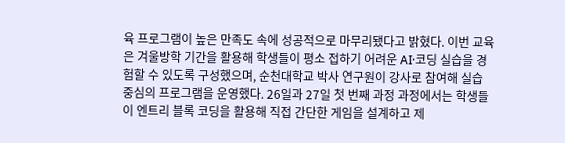육 프로그램이 높은 만족도 속에 성공적으로 마무리됐다고 밝혔다. 이번 교육은 겨울방학 기간을 활용해 학생들이 평소 접하기 어려운 AI·코딩 실습을 경험할 수 있도록 구성했으며, 순천대학교 박사 연구원이 강사로 참여해 실습 중심의 프로그램을 운영했다. 26일과 27일 첫 번째 과정 과정에서는 학생들이 엔트리 블록 코딩을 활용해 직접 간단한 게임을 설계하고 제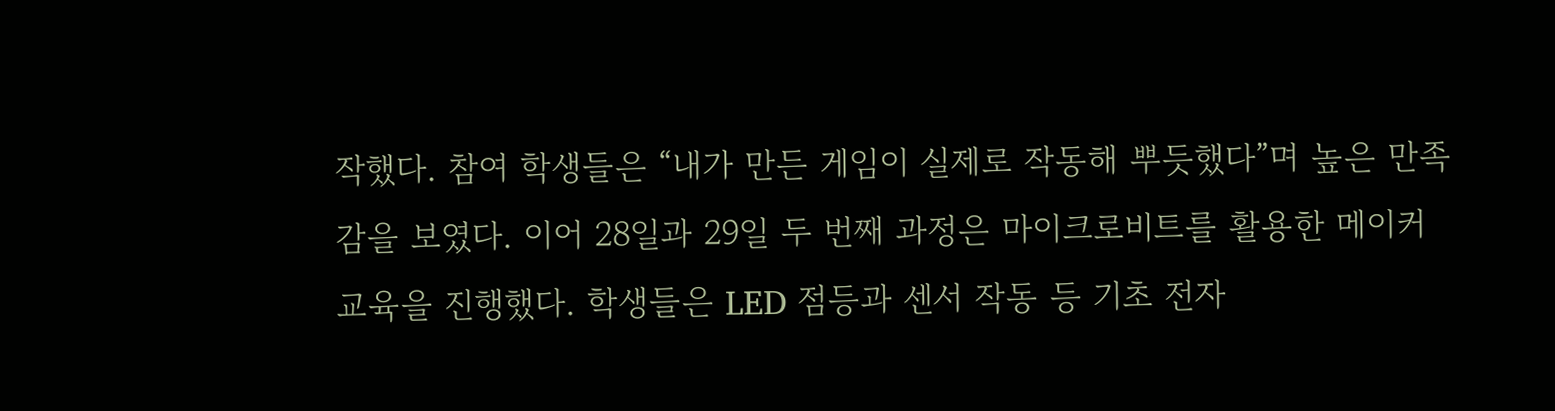작했다. 참여 학생들은 “내가 만든 게임이 실제로 작동해 뿌듯했다”며 높은 만족감을 보였다. 이어 28일과 29일 두 번째 과정은 마이크로비트를 활용한 메이커 교육을 진행했다. 학생들은 LED 점등과 센서 작동 등 기초 전자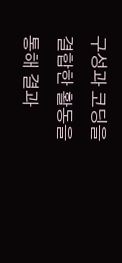구성과 코딩을 결합한 활동을 통해 결과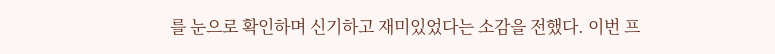를 눈으로 확인하며 신기하고 재미있었다는 소감을 전했다. 이번 프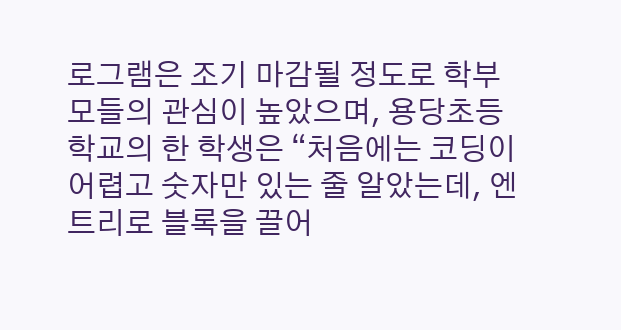로그램은 조기 마감될 정도로 학부모들의 관심이 높았으며, 용당초등학교의 한 학생은 “처음에는 코딩이 어렵고 숫자만 있는 줄 알았는데, 엔트리로 블록을 끌어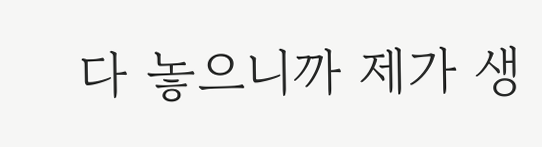다 놓으니까 제가 생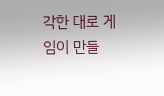각한 대로 게임이 만들